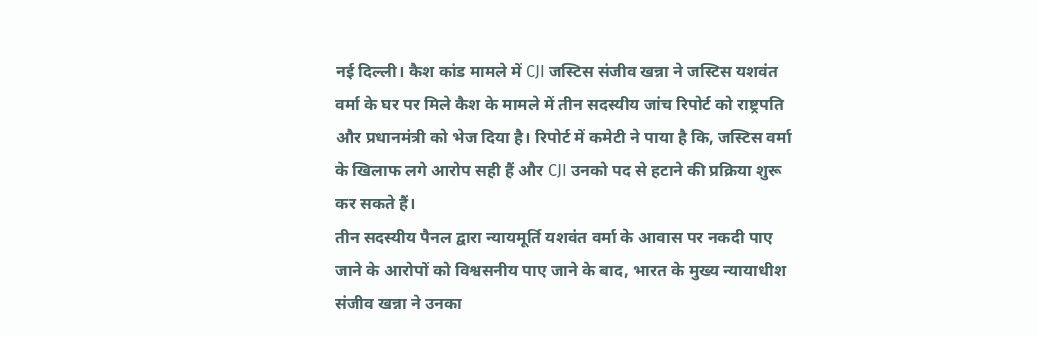नई दिल्ली। कैश कांड मामले में CJI जस्टिस संजीव खन्ना ने जस्टिस यशवंत वर्मा के घर पर मिले कैश के मामले में तीन सदस्यीय जांच रिपोर्ट को राष्ट्रपति और प्रधानमंत्री को भेज दिया है। रिपोर्ट में कमेटी ने पाया है कि, जस्टिस वर्मा के खिलाफ लगे आरोप सही हैं और CJI उनको पद से हटाने की प्रक्रिया शुरू कर सकते हैं।
तीन सदस्यीय पैनल द्वारा न्यायमूर्ति यशवंत वर्मा के आवास पर नकदी पाए जाने के आरोपों को विश्वसनीय पाए जाने के बाद, भारत के मुख्य न्यायाधीश संजीव खन्ना ने उनका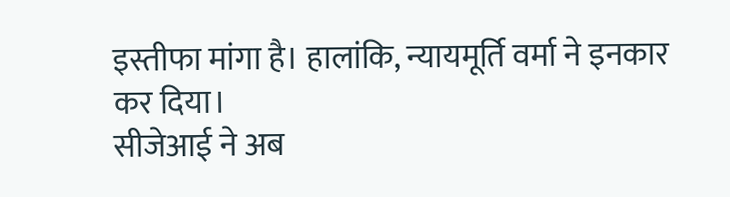इस्तीफा मांगा है। हालांकि, न्यायमूर्ति वर्मा ने इनकार कर दिया।
सीजेआई ने अब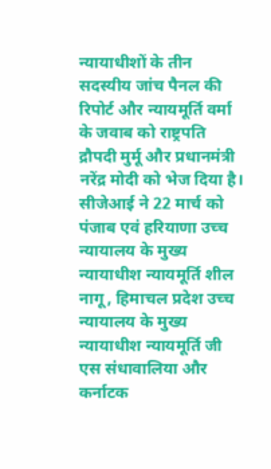न्यायाधीशों के तीन सदस्यीय जांच पैनल की रिपोर्ट और न्यायमूर्ति वर्मा के जवाब को राष्ट्रपति द्रौपदी मुर्मू और प्रधानमंत्री नरेंद्र मोदी को भेज दिया है।
सीजेआई ने 22 मार्च को पंजाब एवं हरियाणा उच्च न्यायालय के मुख्य न्यायाधीश न्यायमूर्ति शील नागू, हिमाचल प्रदेश उच्च न्यायालय के मुख्य न्यायाधीश न्यायमूर्ति जी एस संधावालिया और कर्नाटक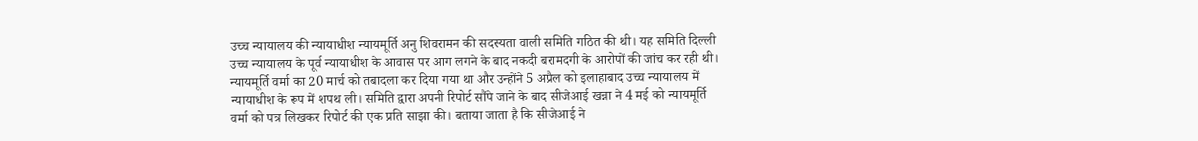उच्च न्यायालय की न्यायाधीश न्यायमूर्ति अनु शिवरामन की सदस्यता वाली समिति गठित की थी। यह समिति दिल्ली उच्च न्यायालय के पूर्व न्यायाधीश के आवास पर आग लगने के बाद नकदी बरामदगी के आरोपों की जांच कर रही थी।
न्यायमूर्ति वर्मा का 20 मार्च को तबादला कर दिया गया था और उन्होंने 5 अप्रैल को इलाहाबाद उच्च न्यायालय में न्यायाधीश के रूप में शपथ ली। समिति द्वारा अपनी रिपोर्ट सौंपे जाने के बाद सीजेआई खन्ना ने 4 मई को न्यायमूर्ति वर्मा को पत्र लिखकर रिपोर्ट की एक प्रति साझा की। बताया जाता है कि सीजेआई ने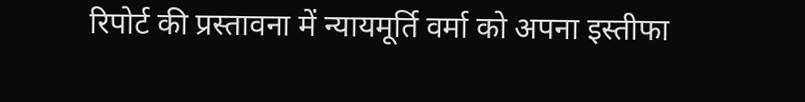रिपोर्ट की प्रस्तावना में न्यायमूर्ति वर्मा को अपना इस्तीफा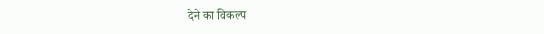देने का विकल्प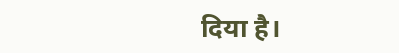दिया है।